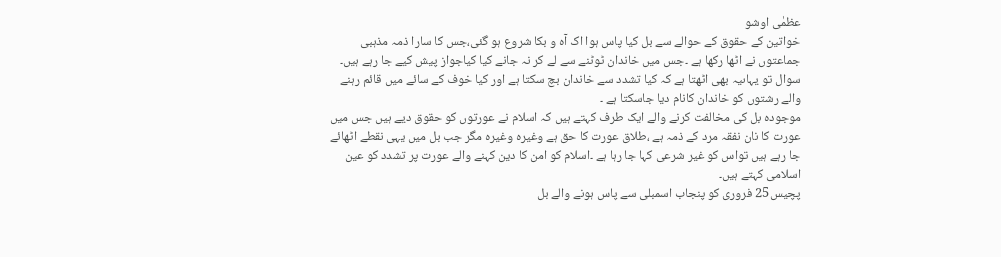عظمٰی اوشو
خواتین کے حقوق کے حوالے سے بل کیا پاس ہوا اک آہ و بکا شروع ہو گئی،جس کا سارا ذمہ مذہبی جماعتوں نے اٹھا رکھا ہے ۔جس میں خاندان ٹوٹنے سے لے کر نہ جانے کیا کیاجواز پیش کیے جا رہے ہیں۔ سوال تو یہاںیہ بھی اٹھتا ہے کہ کیا تشدد سے خاندان بچ سکتا ہے اور کیا خوف کے سائے میں قائم رہنے والے رشتوں کو خاندان کانام دیا جاسکتا ہے ۔
موجودہ بل کی مخالفت کرنے والے ایک طرف کہتے ہیں کہ اسلام نے عورتوں کو حقوق دیے ہیں جس میں عورت کا نان نفقہ مرد کے ذمہ ہے ،طلاق عورت کا حق ہے وغیرہ وغیرہ مگر جب بل میں یہی نقطے اٹھائے جا رہے ہیں تواس کو غیر شرعی کہا جا رہا ہے ۔اسلام کو امن کا دین کہنے والے عورت پر تشدد کو عین اسلامی کہتے ہیں۔
پچیس25 فروری کو پنجاب اسمبلی سے پاس ہونے والے بل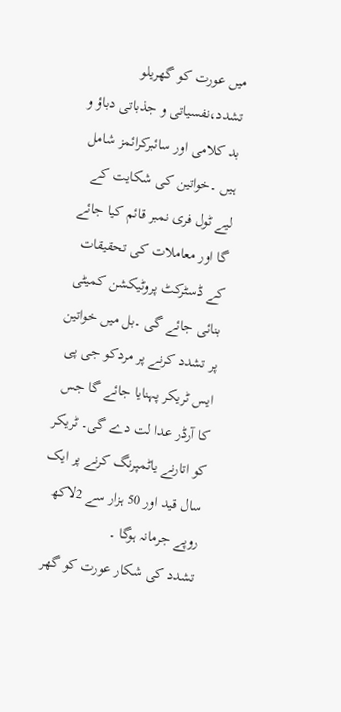میں عورت کو گھریلو تشدد،نفسیاتی و جذباتی دباؤ و بد کلامی اور سائبرکرائمز شامل ہیں ۔خواتین کی شکایت کے لیے ٹول فری نمبر قائم کیا جائے گا اور معاملات کی تحقیقات کے ڈسٹرکٹ پروٹیکشن کمیٹی بنائی جائے گی ۔بل میں خواتین پر تشدد کرنے پر مردکو جی پی ایس ٹریکر پہنایا جائے گا جس کا آرڈر عدا لت دے گی۔ ٹریکر کو اتارنے یاٹمپرنگ کرنے پر ایک سال قید اور 50 ہزار سے 2لاکھ روپے جرمانہ ہوگا ۔
تشدد کی شکار عورت کو گھر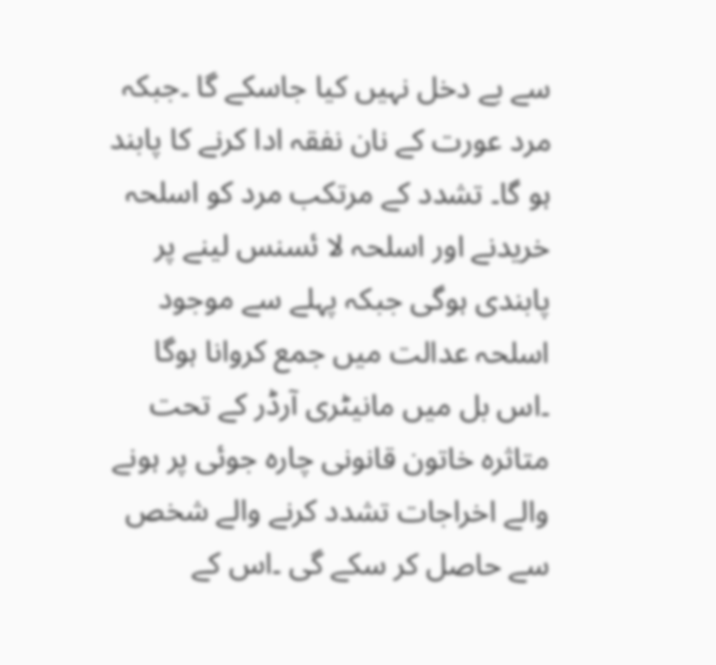سے بے دخل نہیں کیا جاسکے گا ۔جبکہ مرد عورت کے نان نفقہ ادا کرنے کا پابند ہو گا۔ تشدد کے مرتکب مرد کو اسلحہ خریدنے اور اسلحہ لا ئسنس لینے پر پابندی ہوگی جبکہ پہلے سے موجود اسلحہ عدالت میں جمع کروانا ہوگا ۔اس بل میں مانیٹری آرڈر کے تحت متاثرہ خاتون قانونی چارہ جوئی پر ہونے والے اخراجات تشدد کرنے والے شخص سے حاصل کر سکے گی ۔اس کے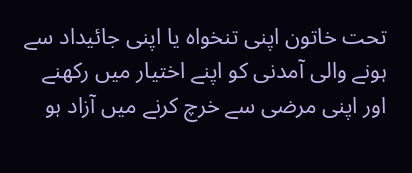تحت خاتون اپنی تنخواہ یا اپنی جائیداد سے ہونے والی آمدنی کو اپنے اختیار میں رکھنے اور اپنی مرضی سے خرچ کرنے میں آزاد ہو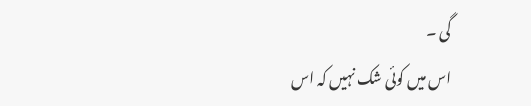گی ۔
اس میں کوئی شک نہیں کہ اس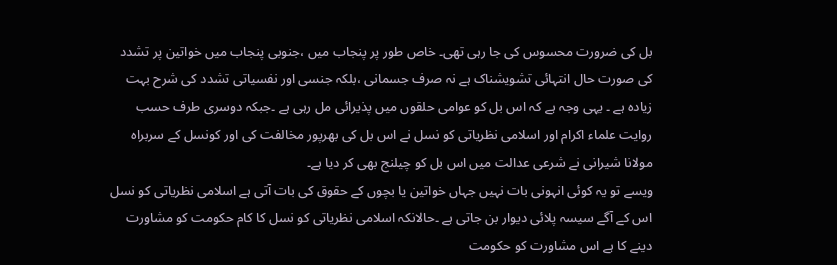بل کی ضرورت محسوس کی جا رہی تھی۔ خاص طور پر پنجاب میں ،جنوبی پنجاب میں خواتین پر تشدد کی صورت حال انتہائی تشویشناک ہے نہ صرف جسمانی ،بلکہ جنسی اور نفسیاتی تشدد کی شرح بہت زیادہ ہے ۔ یہی وجہ ہے کہ اس بل کو عوامی حلقوں میں پذیرائی مل رہی ہے ۔جبکہ دوسری طرف حسب روایت علماء اکرام اور اسلامی نظریاتی کو نسل نے اس بل کی بھرپور مخالفت کی اور کونسل کے سربراہ مولانا شیرانی نے شرعی عدالت میں اس بل کو چیلنج بھی کر دیا ہے۔
ویسے تو یہ کوئی انہونی بات نہیں جہاں خواتین یا بچوں کے حقوق کی بات آتی ہے اسلامی نظریاتی کو نسل اس کے آگے سیسہ پلائی دیوار بن جاتی ہے ۔حالانکہ اسلامی نظریاتی کو نسل کا کام حکومت کو مشاورت دینے کا ہے اس مشاورت کو حکومت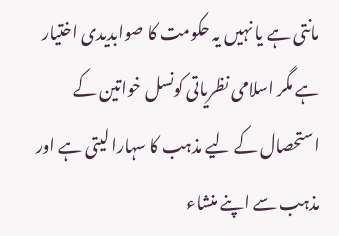مانتی ہے یا نہیں یہ حکومت کا صوابدیدی اختیار ہے مگر اسلامی نظریاتی کونسل خواتین کے استحصال کے لیے مذہب کا سہارا لیتی ہے اور مذہب سے اپنے منشاء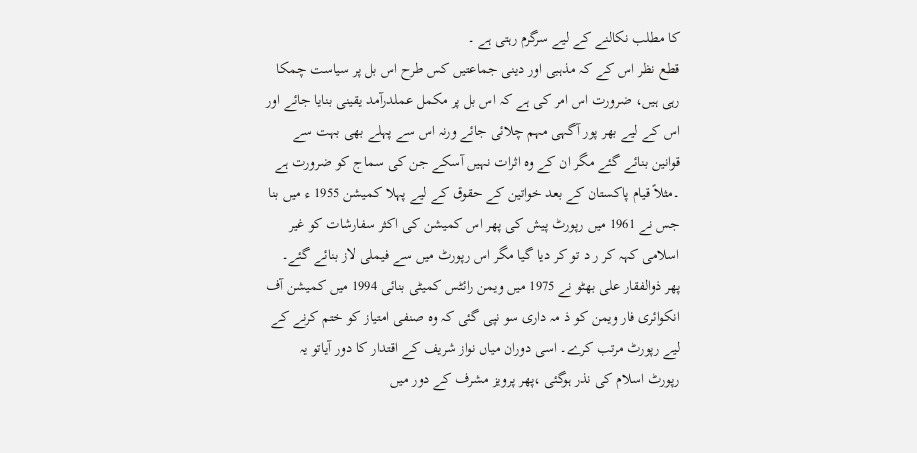کا مطلب نکالنے کے لیے سرگرم رہتی ہے ۔
قطع نظر اس کے کہ مذہبی اور دینی جماعتیں کس طرح اس بل پر سیاست چمکا رہی ہیں، ضرورت اس امر کی ہے کہ اس بل پر مکمل عملدرآمد یقینی بنایا جائے اور اس کے لیے بھر پور آگہی مہم چلائی جائے ورنہ اس سے پہلے بھی بہت سے قوانین بنائے گئے مگر ان کے وہ اثرات نہیں آسکے جن کی سماج کو ضرورت ہے ۔مثلاً قیام پاکستان کے بعد خواتین کے حقوق کے لیے پہلا کمیشن 1955 ء میں بنا جس نے 1961 میں رپورٹ پیش کی پھر اس کمیشن کی اکثر سفارشات کو غیر اسلامی کہہ کر ر د تو کر دیا گیا مگر اس رپورٹ میں سے فیملی لاز بنائے گئے۔
پھر ذوالفقار علی بھٹو نے 1975 میں ویمن رائٹس کمیٹی بنائی 1994 میں کمیشن آف انکوائری فار ویمن کو ذ مہ داری سو نپی گئی کہ وہ صنفی امتیاز کو ختم کرنے کے لیے رپورٹ مرتب کرے۔ اسی دوران میاں نواز شریف کے اقتدار کا دور آیاتو یہ رپورٹ اسلام کی نذر ہوگئی ،پھر پرویز مشرف کے دور میں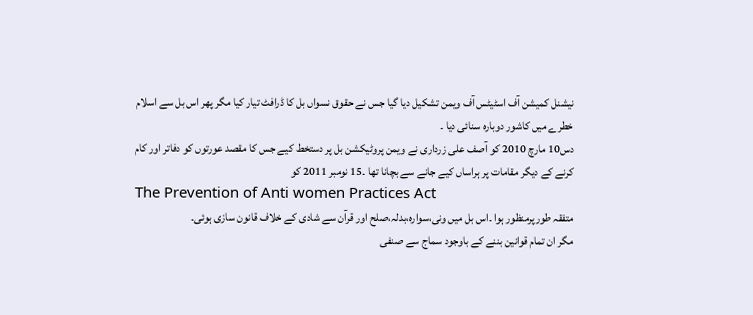نیشنل کمیشن آف اسٹیٹس آف ویمن تشکیل دیا گیا جس نے حقوق نسواں بل کا ڈرافٹ تیار کیا مگر پھر اس بل سے اسلام خطرے میں کاشور دوبارہ سنائی دیا ۔
دس10 مارچ 2010 کو آصف علی زرداری نے ویمن پروٹیکشن بل پر دستخط کیے جس کا مقصد عورتوں کو دفاتر اور کام کرنے کے دیگر مقامات پر ہراساں کیے جانے سے بچانا تھا ۔15 نومبر 2011 کو
The Prevention of Anti women Practices Act
متفقہ طورپرمنظور ہوا ۔اس بل میں ونی،سوارہ،بدلہ،صلح اور قرآن سے شادی کے خلاف قانون سازی ہوئی۔
مگر ان تمام قوانین بننے کے باوجود سماج سے صنفی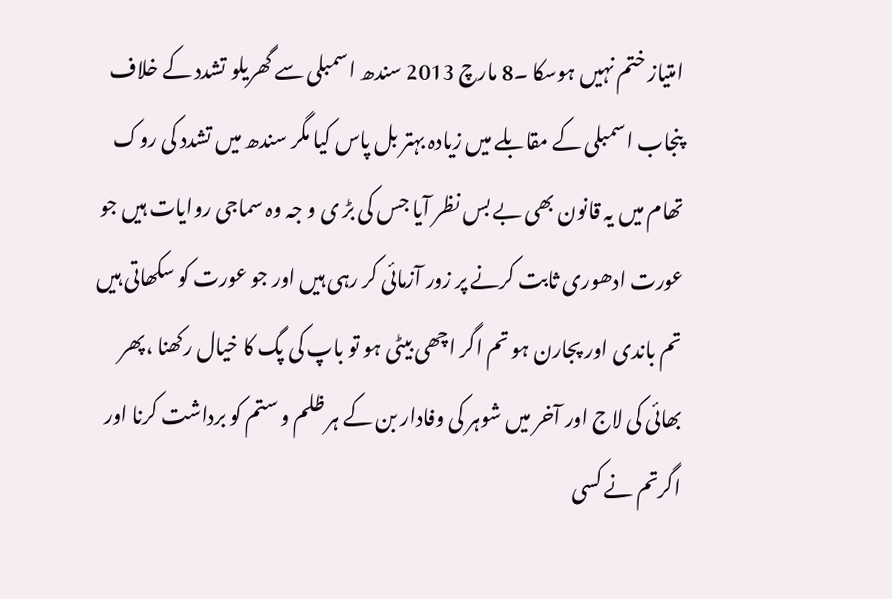امتیاز ختم نہیں ہوسکا ۔8 مارچ 2013 سندھ اسمبلی سے گھریلو تشدد کے خلاف پنجاب اسمبلی کے مقابلے میں زیادہ بہتر بل پاس کیا مگر سندھ میں تشدد کی روک تھام میں یہ قانون بھی بے بس نظر آیا جس کی بڑ ی و جہ وہ سماجی روایات ہیں جو عورت ادھوری ثابت کرنے پر زور آزمائی کر رہی ہیں اور جو عورت کو سکھاتی ہیں تم باندی اور پجارن ہو تم اگر اچھی بیٹی ہو تو باپ کی پگ کا خیال رکھنا ،پھر بھائی کی لاج اور آخر میں شوہر کی وفادار بن کے ہر ظلم و ستم کو برداشت کرنا اور اگرتم نے کسی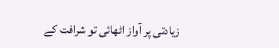زیادتی پر آواز اٹھائی تو شرافت کے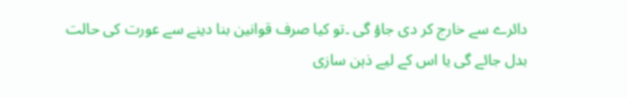دائرے سے خارج کر دی جاؤ گی ۔تو کیا صرف قوانین بنا دینے سے عورت کی حالت بدل جائے گی یا اس کے لیے ذہن سازی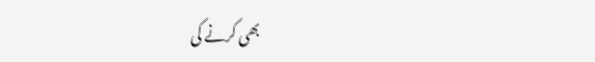بھی کرنے کی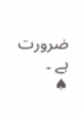ضرورت ہے ۔
♠